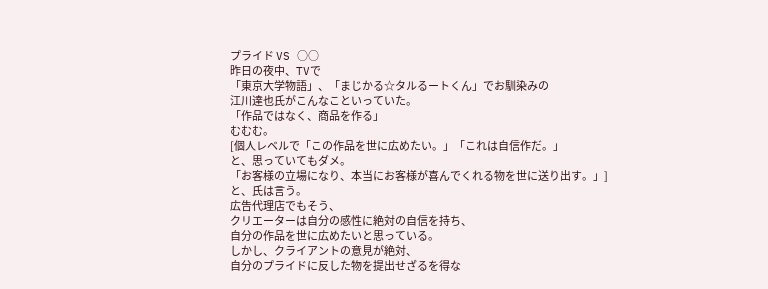プライド VS ○○
昨日の夜中、TVで
「東京大学物語」、「まじかる☆タルるートくん」でお馴染みの
江川達也氏がこんなこといっていた。
「作品ではなく、商品を作る」
むむむ。
[個人レベルで「この作品を世に広めたい。」「これは自信作だ。」
と、思っていてもダメ。
「お客様の立場になり、本当にお客様が喜んでくれる物を世に送り出す。」]
と、氏は言う。
広告代理店でもそう、
クリエーターは自分の感性に絶対の自信を持ち、
自分の作品を世に広めたいと思っている。
しかし、クライアントの意見が絶対、
自分のプライドに反した物を提出せざるを得な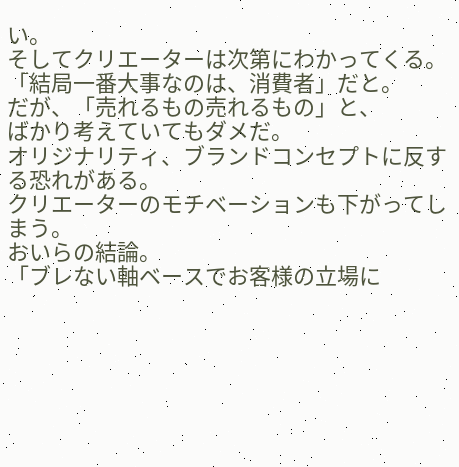い。
そしてクリエーターは次第にわかってくる。
「結局一番大事なのは、消費者」だと。
だが、「売れるもの売れるもの」と、
ばかり考えていてもダメだ。
オリジナリティ、ブランドコンセプトに反する恐れがある。
クリエーターのモチベーションも下がってしまう。
おいらの結論。
「ブレない軸ベースでお客様の立場に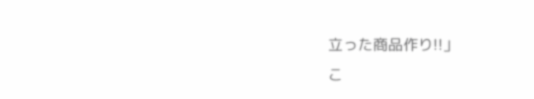立った商品作り!!」
こ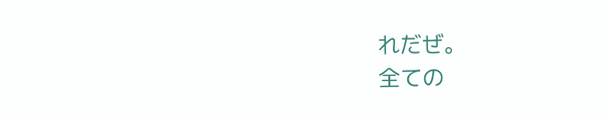れだぜ。
全ての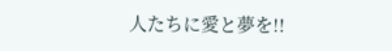人たちに愛と夢を!!